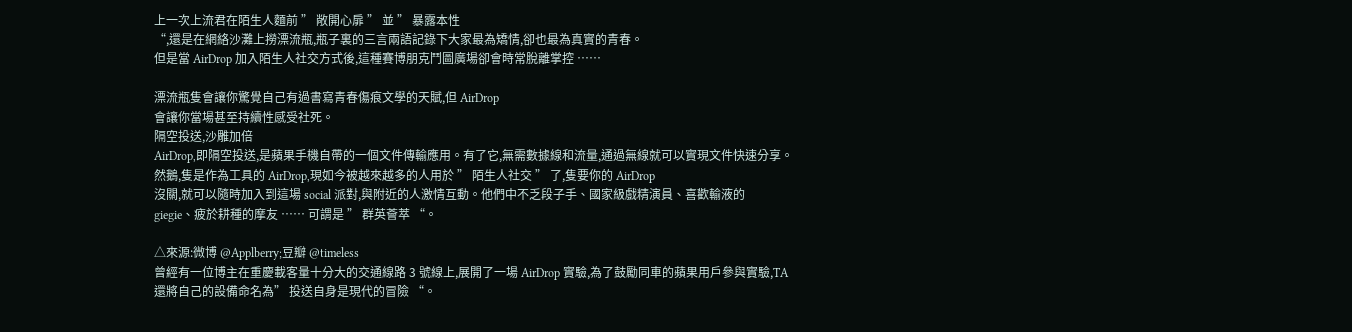上一次上流君在陌生人麵前 ” 敞開心扉 ” 並 ” 暴露本性
“,還是在網絡沙灘上撈漂流瓶,瓶子裏的三言兩語記錄下大家最為矯情,卻也最為真實的青春。
但是當 AirDrop 加入陌生人社交方式後,這種賽博朋克鬥圖廣場卻會時常脫離掌控 ……

漂流瓶隻會讓你驚覺自己有過書寫青春傷痕文學的天賦,但 AirDrop
會讓你當場甚至持續性感受社死。
隔空投送,沙雕加倍
AirDrop,即隔空投送,是蘋果手機自帶的一個文件傳輸應用。有了它,無需數據線和流量,通過無線就可以實現文件快速分享。
然鵝,隻是作為工具的 AirDrop,現如今被越來越多的人用於 ” 陌生人社交 ” 了,隻要你的 AirDrop
沒關,就可以隨時加入到這場 social 派對,與附近的人激情互動。他們中不乏段子手、國家級戲精演員、喜歡輸液的
giegie、疲於耕種的摩友 …… 可謂是 ” 群英薈萃 “。

△來源:微博 @Applberry;豆瓣 @timeless
曾經有一位博主在重慶載客量十分大的交通線路 3 號線上,展開了一場 AirDrop 實驗,為了鼓勵同車的蘋果用戶參與實驗,TA
還將自己的設備命名為” 投送自身是現代的冒險 “。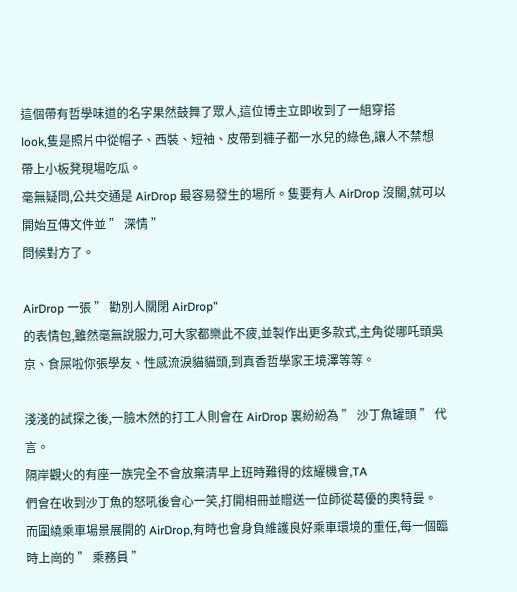這個帶有哲學味道的名字果然鼓舞了眾人,這位博主立即收到了一組穿搭
look,隻是照片中從帽子、西裝、短袖、皮帶到褲子都一水兒的綠色,讓人不禁想帶上小板凳現場吃瓜。
毫無疑問,公共交通是 AirDrop 最容易發生的場所。隻要有人 AirDrop 沒關,就可以開始互傳文件並 ” 深情 ”
問候對方了。

AirDrop 一張 ” 勸別人關閉 AirDrop”
的表情包,雖然毫無說服力,可大家都樂此不疲,並製作出更多款式,主角從哪吒頭吳京、食屎啦你張學友、性感流淚貓貓頭,到真香哲學家王境澤等等。

淺淺的試探之後,一臉木然的打工人則會在 AirDrop 裏紛紛為 ” 沙丁魚罐頭 ” 代言。
隔岸觀火的有座一族完全不會放棄清早上班時難得的炫耀機會,TA
們會在收到沙丁魚的怒吼後會心一笑,打開相冊並贈送一位師從葛優的奧特曼。
而圍繞乘車場景展開的 AirDrop,有時也會身負維護良好乘車環境的重任,每一個臨時上崗的 ” 乘務員 ”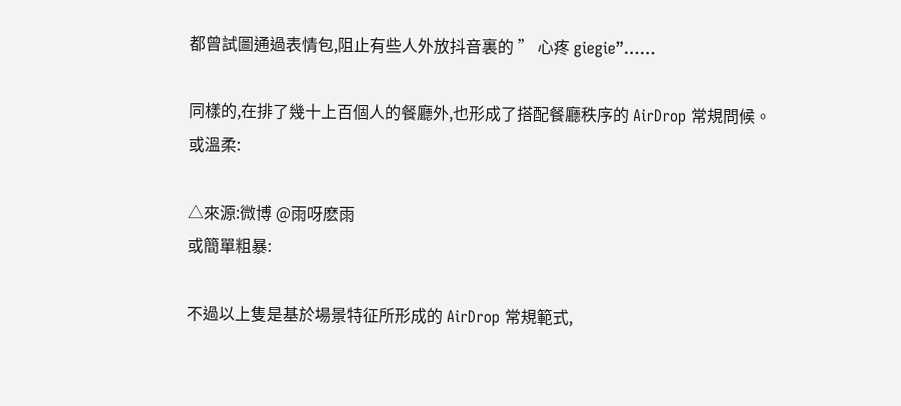都曾試圖通過表情包,阻止有些人外放抖音裏的 ” 心疼 giegie”……

同樣的,在排了幾十上百個人的餐廳外,也形成了搭配餐廳秩序的 AirDrop 常規問候。
或溫柔:

△來源:微博 @雨呀麽雨
或簡單粗暴:

不過以上隻是基於場景特征所形成的 AirDrop 常規範式,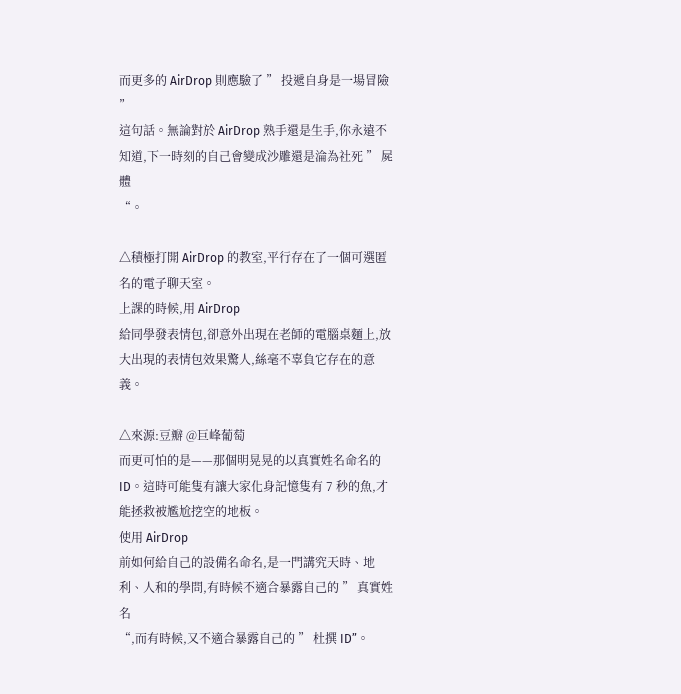而更多的 AirDrop 則應驗了 ” 投遞自身是一場冒險 ”
這句話。無論對於 AirDrop 熟手還是生手,你永遠不知道,下一時刻的自己會變成沙雕還是淪為社死 ” 屍體
“。

△積極打開 AirDrop 的教室,平行存在了一個可選匿名的電子聊天室。
上課的時候,用 AirDrop
給同學發表情包,卻意外出現在老師的電腦桌麵上,放大出現的表情包效果驚人,絲毫不辜負它存在的意義。

△來源:豆瓣 @巨峰葡萄
而更可怕的是——那個明晃晃的以真實姓名命名的 ID。這時可能隻有讓大家化身記憶隻有 7 秒的魚,才能拯救被尷尬挖空的地板。
使用 AirDrop
前如何給自己的設備名命名,是一門講究天時、地利、人和的學問,有時候不適合暴露自己的 ” 真實姓名
“,而有時候,又不適合暴露自己的 ” 杜撰 ID”。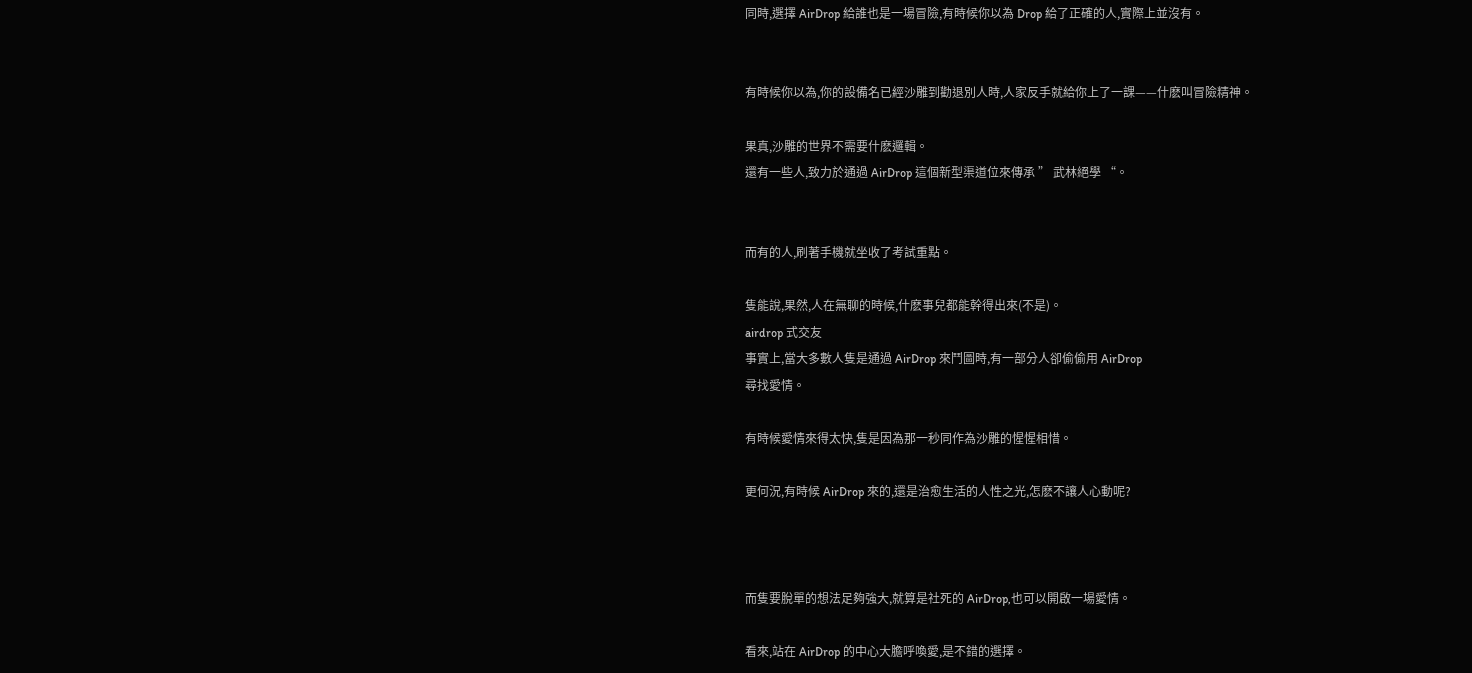同時,選擇 AirDrop 給誰也是一場冒險,有時候你以為 Drop 給了正確的人,實際上並沒有。


有時候你以為,你的設備名已經沙雕到勸退別人時,人家反手就給你上了一課——什麽叫冒險精神。

果真,沙雕的世界不需要什麽邏輯。
還有一些人,致力於通過 AirDrop 這個新型渠道位來傳承 ” 武林絕學 “。


而有的人,刷著手機就坐收了考試重點。

隻能說,果然,人在無聊的時候,什麽事兒都能幹得出來(不是)。
airdrop 式交友
事實上,當大多數人隻是通過 AirDrop 來鬥圖時,有一部分人卻偷偷用 AirDrop
尋找愛情。

有時候愛情來得太快,隻是因為那一秒同作為沙雕的惺惺相惜。

更何況,有時候 AirDrop 來的,還是治愈生活的人性之光,怎麽不讓人心動呢?



而隻要脫單的想法足夠強大,就算是社死的 AirDrop,也可以開啟一場愛情。

看來,站在 AirDrop 的中心大膽呼喚愛,是不錯的選擇。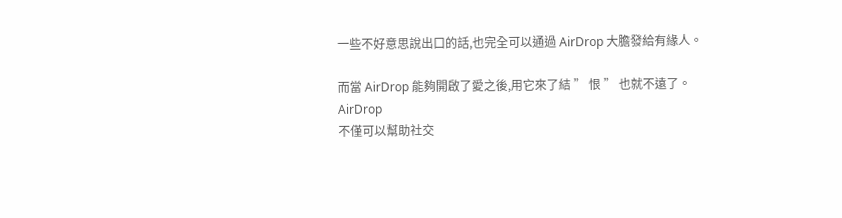一些不好意思說出口的話,也完全可以通過 AirDrop 大膽發給有緣人。

而當 AirDrop 能夠開啟了愛之後,用它來了結 ” 恨 ” 也就不遠了。
AirDrop
不僅可以幫助社交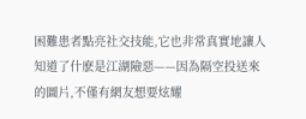困難患者點亮社交技能,它也非常真實地讓人知道了什麽是江湖險惡——因為隔空投送來的圖片,不僅有網友想要炫耀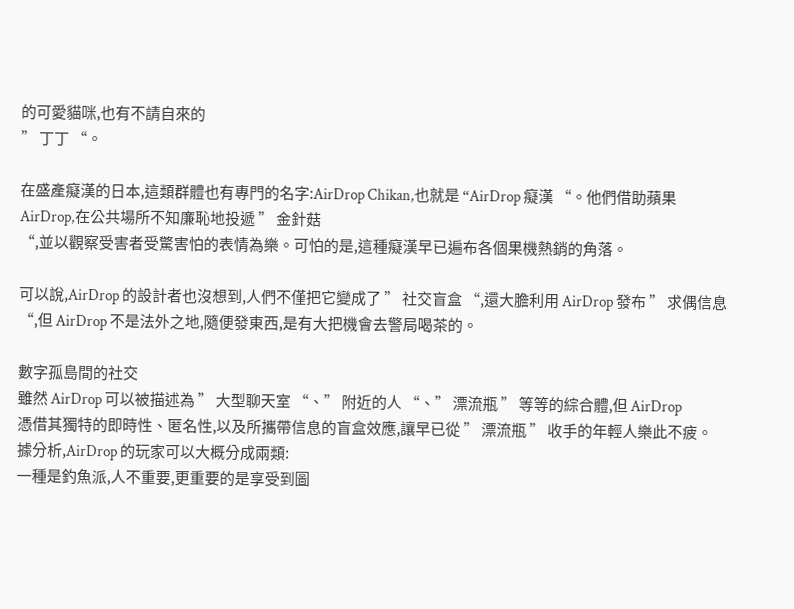的可愛貓咪,也有不請自來的
” 丁丁 “。

在盛產癡漢的日本,這類群體也有專門的名字:AirDrop Chikan,也就是 “AirDrop 癡漢 “。他們借助蘋果
AirDrop,在公共場所不知廉恥地投遞 ” 金針菇
“,並以觀察受害者受驚害怕的表情為樂。可怕的是,這種癡漢早已遍布各個果機熱銷的角落。

可以說,AirDrop 的設計者也沒想到,人們不僅把它變成了 ” 社交盲盒 “,還大膽利用 AirDrop 發布 ” 求偶信息
“,但 AirDrop 不是法外之地,隨便發東西,是有大把機會去警局喝茶的。

數字孤島間的社交
雖然 AirDrop 可以被描述為 ” 大型聊天室 “、” 附近的人 “、” 漂流瓶 ” 等等的綜合體,但 AirDrop
憑借其獨特的即時性、匿名性,以及所攜帶信息的盲盒效應,讓早已從 ” 漂流瓶 ” 收手的年輕人樂此不疲。
據分析,AirDrop 的玩家可以大概分成兩類:
一種是釣魚派,人不重要,更重要的是享受到圖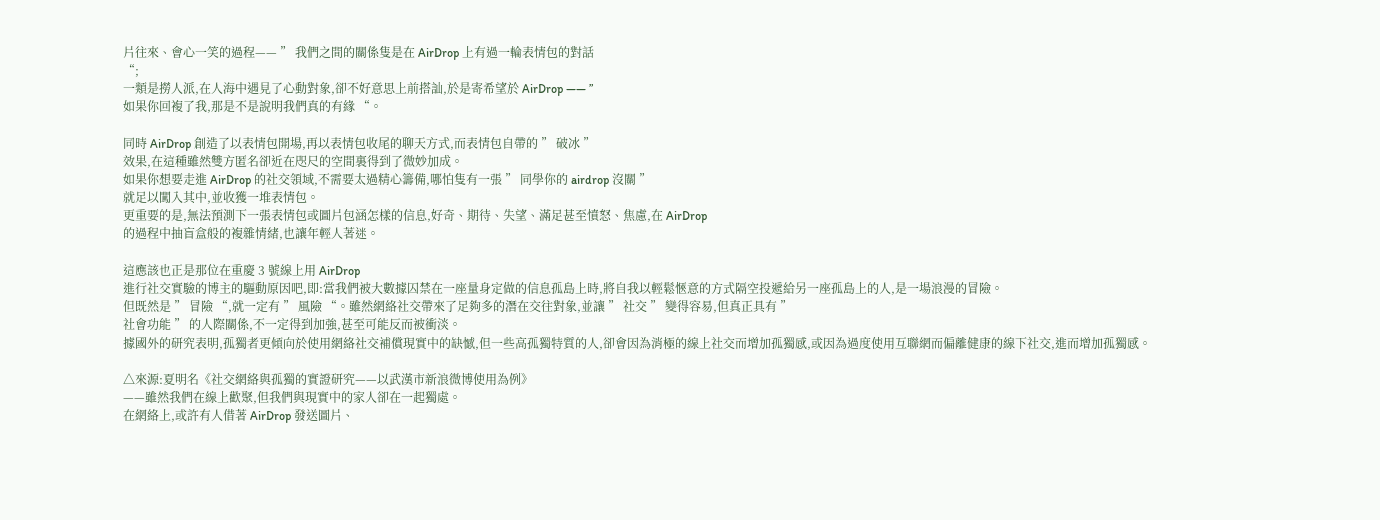片往來、會心一笑的過程—— ” 我們之間的關係隻是在 AirDrop 上有過一輪表情包的對話
“;
一類是撈人派,在人海中遇見了心動對象,卻不好意思上前搭訕,於是寄希望於 AirDrop —— ”
如果你回複了我,那是不是說明我們真的有緣 “。

同時 AirDrop 創造了以表情包開場,再以表情包收尾的聊天方式,而表情包自帶的 ” 破冰 ”
效果,在這種雖然雙方匿名卻近在咫尺的空間裏得到了微妙加成。
如果你想要走進 AirDrop 的社交領域,不需要太過精心籌備,哪怕隻有一張 ” 同學你的 airdrop 沒關 ”
就足以闖入其中,並收獲一堆表情包。
更重要的是,無法預測下一張表情包或圖片包涵怎樣的信息,好奇、期待、失望、滿足甚至憤怒、焦慮,在 AirDrop
的過程中抽盲盒般的複雜情緒,也讓年輕人著迷。

這應該也正是那位在重慶 3 號線上用 AirDrop
進行社交實驗的博主的驅動原因吧,即:當我們被大數據囚禁在一座量身定做的信息孤島上時,將自我以輕鬆愜意的方式隔空投遞給另一座孤島上的人,是一場浪漫的冒險。
但既然是 ” 冒險 “,就一定有 ” 風險 “。雖然網絡社交帶來了足夠多的潛在交往對象,並讓 ” 社交 ” 變得容易,但真正具有 ”
社會功能 ” 的人際關係,不一定得到加強,甚至可能反而被衝淡。
據國外的研究表明,孤獨者更傾向於使用網絡社交補償現實中的缺憾,但一些高孤獨特質的人,卻會因為消極的線上社交而增加孤獨感,或因為過度使用互聯網而偏離健康的線下社交,進而增加孤獨感。

△來源:夏明名《社交網絡與孤獨的實證研究——以武漢市新浪微博使用為例》
——雖然我們在線上歡聚,但我們與現實中的家人卻在一起獨處。
在網絡上,或許有人借著 AirDrop 發送圖片、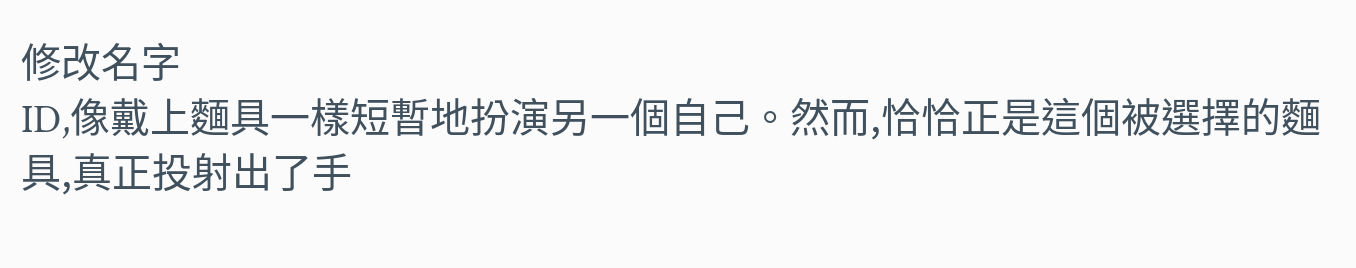修改名字
ID,像戴上麵具一樣短暫地扮演另一個自己。然而,恰恰正是這個被選擇的麵具,真正投射出了手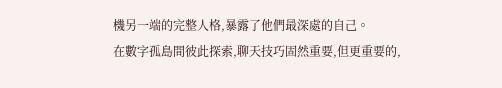機另一端的完整人格,暴露了他們最深處的自己。
在數字孤島間彼此探索,聊天技巧固然重要,但更重要的,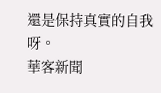還是保持真實的自我呀。
華客新聞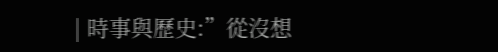| 時事與歷史:”從沒想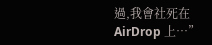過,我會社死在 AirDrop 上…”